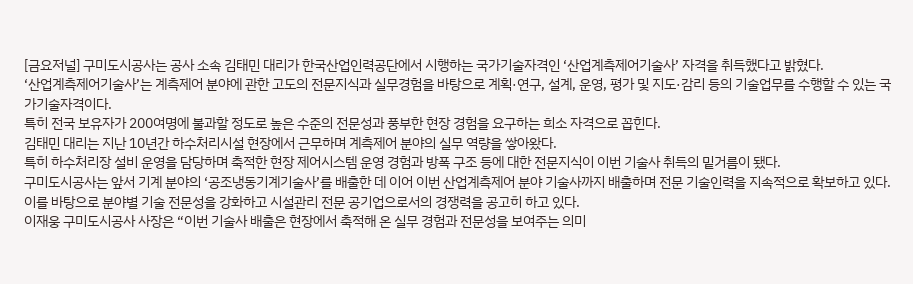[금요저널] 구미도시공사는 공사 소속 김태민 대리가 한국산업인력공단에서 시행하는 국가기술자격인 ‘산업계측제어기술사’ 자격을 취득했다고 밝혔다.
‘산업계측제어기술사’는 계측제어 분야에 관한 고도의 전문지식과 실무경험을 바탕으로 계획·연구, 설계, 운영, 평가 및 지도·감리 등의 기술업무를 수행할 수 있는 국가기술자격이다.
특히 전국 보유자가 200여명에 불과할 정도로 높은 수준의 전문성과 풍부한 현장 경험을 요구하는 희소 자격으로 꼽힌다.
김태민 대리는 지난 10년간 하수처리시설 현장에서 근무하며 계측제어 분야의 실무 역량을 쌓아왔다.
특히 하수처리장 설비 운영을 담당하며 축적한 현장 제어시스템 운영 경험과 방폭 구조 등에 대한 전문지식이 이번 기술사 취득의 밑거름이 됐다.
구미도시공사는 앞서 기계 분야의 ‘공조냉동기계기술사’를 배출한 데 이어 이번 산업계측제어 분야 기술사까지 배출하며 전문 기술인력을 지속적으로 확보하고 있다.
이를 바탕으로 분야별 기술 전문성을 강화하고 시설관리 전문 공기업으로서의 경쟁력을 공고히 하고 있다.
이재웅 구미도시공사 사장은 “이번 기술사 배출은 현장에서 축적해 온 실무 경험과 전문성을 보여주는 의미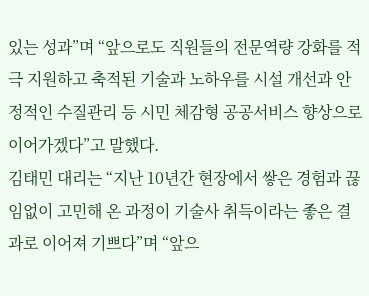있는 성과”며 “앞으로도 직원들의 전문역량 강화를 적극 지원하고 축적된 기술과 노하우를 시설 개선과 안정적인 수질관리 등 시민 체감형 공공서비스 향상으로 이어가겠다”고 말했다.
김태민 대리는 “지난 10년간 현장에서 쌓은 경험과 끊임없이 고민해 온 과정이 기술사 취득이라는 좋은 결과로 이어져 기쁘다”며 “앞으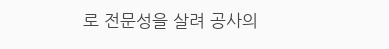로 전문성을 살려 공사의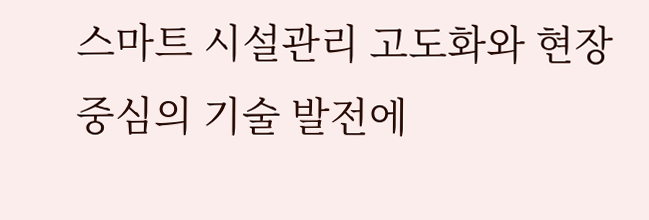스마트 시설관리 고도화와 현장 중심의 기술 발전에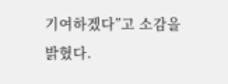기여하겠다”고 소감을 밝혔다.